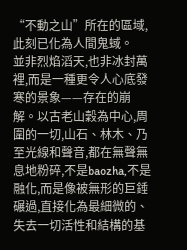“不動之山”所在的區域,此刻已化為人間鬼蜮。
並非烈焰滔天,也非冰封萬裡,而是一種更令人心底發寒的景象——存在的崩解。以古老山穀為中心,周圍的一切,山石、林木、乃至光線和聲音,都在無聲無息地粉碎,不是baozha,不是融化,而是像被無形的巨錘碾過,直接化為最細微的、失去一切活性和結構的基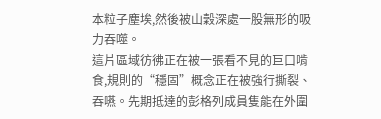本粒子塵埃,然後被山穀深處一股無形的吸力吞噬。
這片區域彷彿正在被一張看不見的巨口啃食,規則的“穩固”概念正在被強行撕裂、吞嚥。先期抵達的彭格列成員隻能在外圍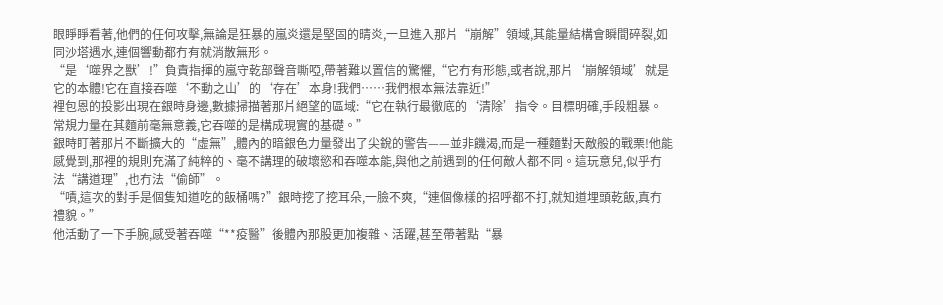眼睜睜看著,他們的任何攻擊,無論是狂暴的嵐炎還是堅固的晴炎,一旦進入那片“崩解”領域,其能量結構會瞬間碎裂,如同沙塔遇水,連個響動都冇有就消散無形。
“是‘噬界之獸’!”負責指揮的嵐守乾部聲音嘶啞,帶著難以置信的驚懼,“它冇有形態,或者說,那片‘崩解領域’就是它的本體!它在直接吞噬‘不動之山’的‘存在’本身!我們……我們根本無法靠近!”
裡包恩的投影出現在銀時身邊,數據掃描著那片絕望的區域:“它在執行最徹底的‘清除’指令。目標明確,手段粗暴。常規力量在其麵前毫無意義,它吞噬的是構成現實的基礎。”
銀時盯著那片不斷擴大的“虛無”,體內的暗銀色力量發出了尖銳的警告——並非饑渴,而是一種麵對天敵般的戰栗!他能感覺到,那裡的規則充滿了純粹的、毫不講理的破壞慾和吞噬本能,與他之前遇到的任何敵人都不同。這玩意兒,似乎冇法“講道理”,也冇法“偷師”。
“嘖,這次的對手是個隻知道吃的飯桶嗎?”銀時挖了挖耳朵,一臉不爽,“連個像樣的招呼都不打,就知道埋頭乾飯,真冇禮貌。”
他活動了一下手腕,感受著吞噬“**疫醫”後體內那股更加複雜、活躍,甚至帶著點“暴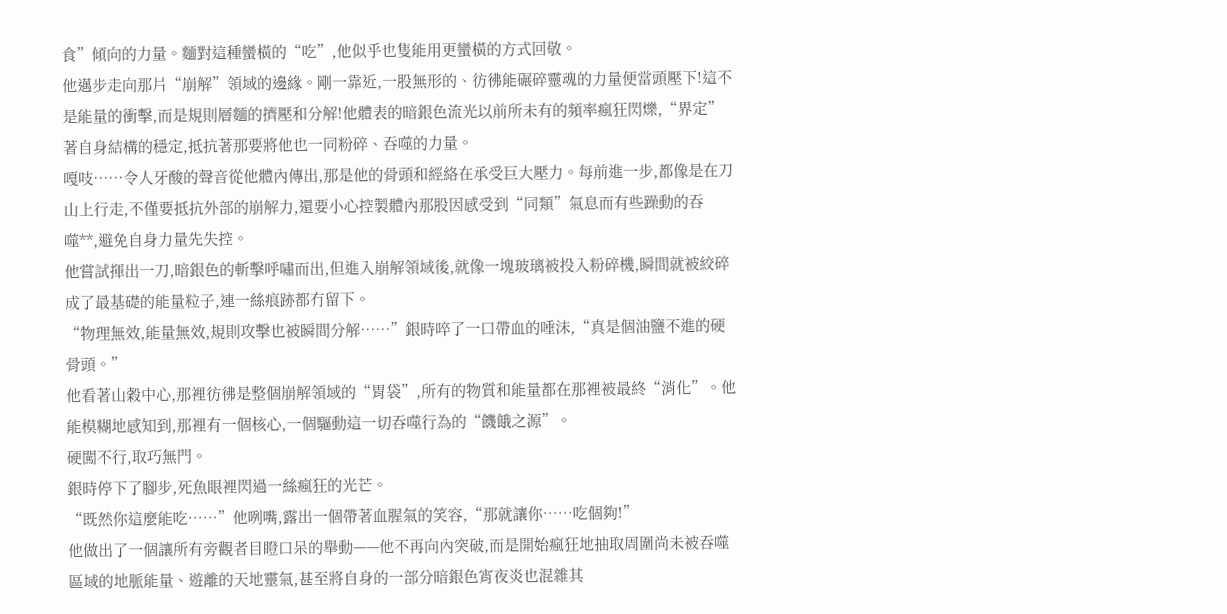食”傾向的力量。麵對這種蠻橫的“吃”,他似乎也隻能用更蠻橫的方式回敬。
他邁步走向那片“崩解”領域的邊緣。剛一靠近,一股無形的、彷彿能碾碎靈魂的力量便當頭壓下!這不是能量的衝擊,而是規則層麵的擠壓和分解!他體表的暗銀色流光以前所未有的頻率瘋狂閃爍,“界定”著自身結構的穩定,抵抗著那要將他也一同粉碎、吞噬的力量。
嘎吱……令人牙酸的聲音從他體內傳出,那是他的骨頭和經絡在承受巨大壓力。每前進一步,都像是在刀山上行走,不僅要抵抗外部的崩解力,還要小心控製體內那股因感受到“同類”氣息而有些躁動的吞噬**,避免自身力量先失控。
他嘗試揮出一刀,暗銀色的斬擊呼嘯而出,但進入崩解領域後,就像一塊玻璃被投入粉碎機,瞬間就被絞碎成了最基礎的能量粒子,連一絲痕跡都冇留下。
“物理無效,能量無效,規則攻擊也被瞬間分解……”銀時啐了一口帶血的唾沫,“真是個油鹽不進的硬骨頭。”
他看著山穀中心,那裡彷彿是整個崩解領域的“胃袋”,所有的物質和能量都在那裡被最終“消化”。他能模糊地感知到,那裡有一個核心,一個驅動這一切吞噬行為的“饑餓之源”。
硬闖不行,取巧無門。
銀時停下了腳步,死魚眼裡閃過一絲瘋狂的光芒。
“既然你這麼能吃……”他咧嘴,露出一個帶著血腥氣的笑容,“那就讓你……吃個夠!”
他做出了一個讓所有旁觀者目瞪口呆的舉動——他不再向內突破,而是開始瘋狂地抽取周圍尚未被吞噬區域的地脈能量、遊離的天地靈氣,甚至將自身的一部分暗銀色宵夜炎也混雜其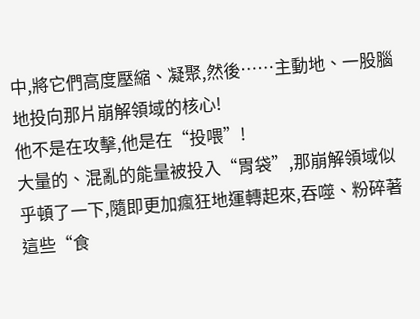中,將它們高度壓縮、凝聚,然後……主動地、一股腦地投向那片崩解領域的核心!
他不是在攻擊,他是在“投喂”!
大量的、混亂的能量被投入“胃袋”,那崩解領域似乎頓了一下,隨即更加瘋狂地運轉起來,吞噬、粉碎著這些“食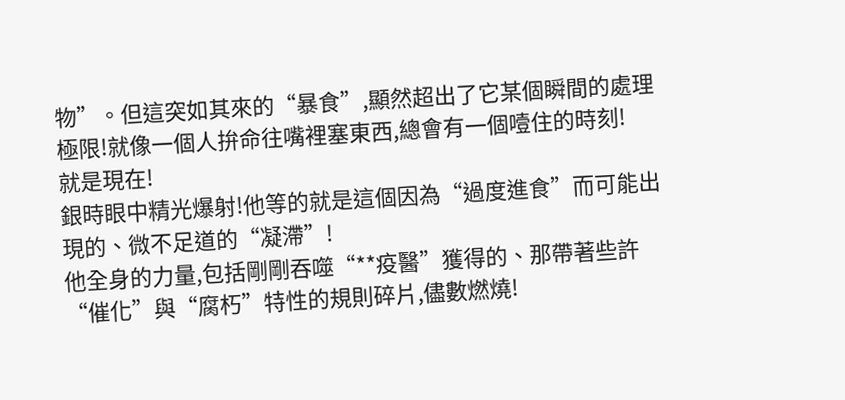物”。但這突如其來的“暴食”,顯然超出了它某個瞬間的處理極限!就像一個人拚命往嘴裡塞東西,總會有一個噎住的時刻!
就是現在!
銀時眼中精光爆射!他等的就是這個因為“過度進食”而可能出現的、微不足道的“凝滯”!
他全身的力量,包括剛剛吞噬“**疫醫”獲得的、那帶著些許“催化”與“腐朽”特性的規則碎片,儘數燃燒!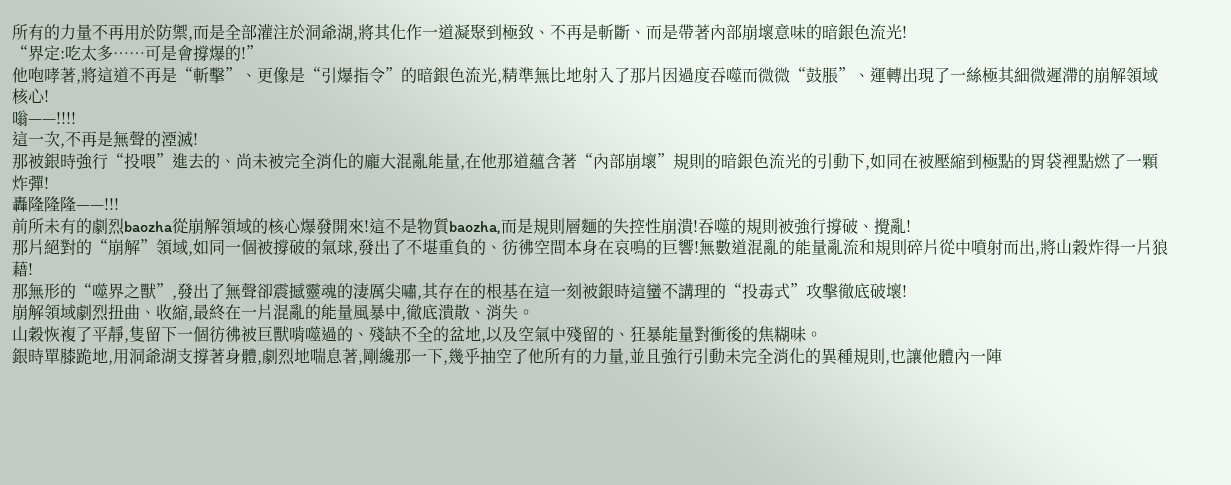所有的力量不再用於防禦,而是全部灌注於洞爺湖,將其化作一道凝聚到極致、不再是斬斷、而是帶著內部崩壞意味的暗銀色流光!
“界定:吃太多……可是會撐爆的!”
他咆哮著,將這道不再是“斬擊”、更像是“引爆指令”的暗銀色流光,精準無比地射入了那片因過度吞噬而微微“鼓脹”、運轉出現了一絲極其細微遲滯的崩解領域核心!
嗡——!!!!
這一次,不再是無聲的湮滅!
那被銀時強行“投喂”進去的、尚未被完全消化的龐大混亂能量,在他那道蘊含著“內部崩壞”規則的暗銀色流光的引動下,如同在被壓縮到極點的胃袋裡點燃了一顆炸彈!
轟隆隆隆——!!!
前所未有的劇烈baozha從崩解領域的核心爆發開來!這不是物質baozha,而是規則層麵的失控性崩潰!吞噬的規則被強行撐破、攪亂!
那片絕對的“崩解”領域,如同一個被撐破的氣球,發出了不堪重負的、彷彿空間本身在哀鳴的巨響!無數道混亂的能量亂流和規則碎片從中噴射而出,將山穀炸得一片狼藉!
那無形的“噬界之獸”,發出了無聲卻震撼靈魂的淒厲尖嘯,其存在的根基在這一刻被銀時這蠻不講理的“投毒式”攻擊徹底破壞!
崩解領域劇烈扭曲、收縮,最終在一片混亂的能量風暴中,徹底潰散、消失。
山穀恢複了平靜,隻留下一個彷彿被巨獸啃噬過的、殘缺不全的盆地,以及空氣中殘留的、狂暴能量對衝後的焦糊味。
銀時單膝跪地,用洞爺湖支撐著身體,劇烈地喘息著,剛纔那一下,幾乎抽空了他所有的力量,並且強行引動未完全消化的異種規則,也讓他體內一陣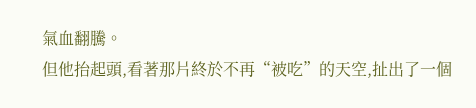氣血翻騰。
但他抬起頭,看著那片終於不再“被吃”的天空,扯出了一個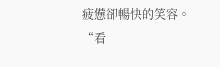疲憊卻暢快的笑容。
“看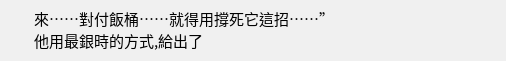來……對付飯桶……就得用撐死它這招……”
他用最銀時的方式,給出了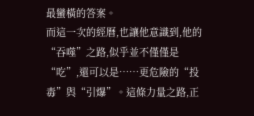最蠻橫的答案。
而這一次的經曆,也讓他意識到,他的“吞噬”之路,似乎並不僅僅是“吃”,還可以是……更危險的“投毒”與“引爆”。這條力量之路,正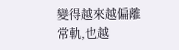變得越來越偏離常軌,也越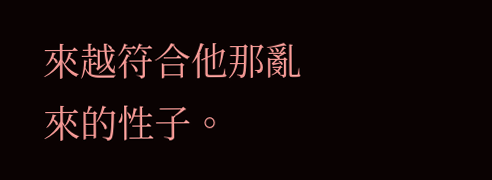來越符合他那亂來的性子。